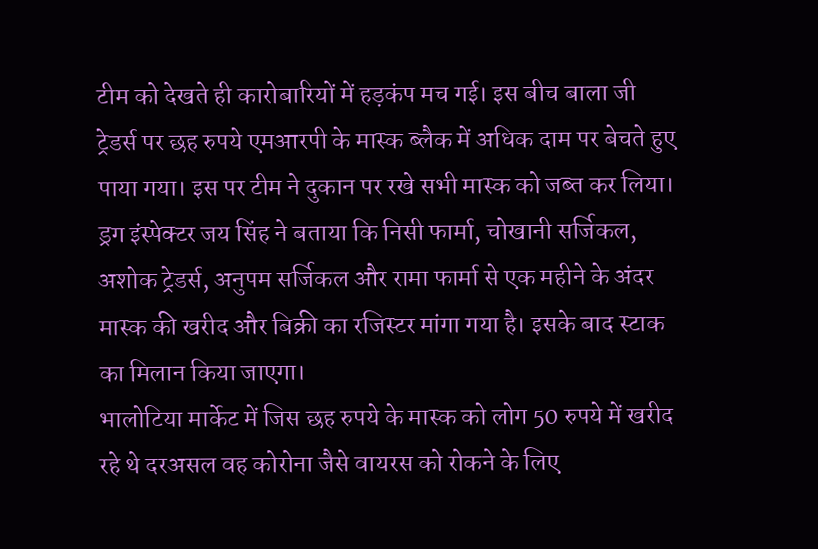टीम को देखते ही कारोबारियों में हड़कंप मच गई। इस बीच बाला जी ट्रेडर्स पर छह रुपये एमआरपी के मास्क ब्लैक में अधिक दाम पर बेचते हुए पाया गया। इस पर टीम ने दुकान पर रखे सभी मास्क को जब्त कर लिया। ड्रग इंस्पेक्टर जय सिंह ने बताया कि निसी फार्मा, चोखानी सर्जिकल, अशोक ट्रेडर्स, अनुपम सर्जिकल और रामा फार्मा से एक महीने के अंदर मास्क की खरीद और बिक्री का रजिस्टर मांगा गया है। इसके बाद स्टाक का मिलान किया जाएगा।
भालोटिया मार्केट में जिस छह रुपये के मास्क को लोग 50 रुपये में खरीद रहे थे दरअसल वह कोरोना जैसे वायरस को रोकने के लिए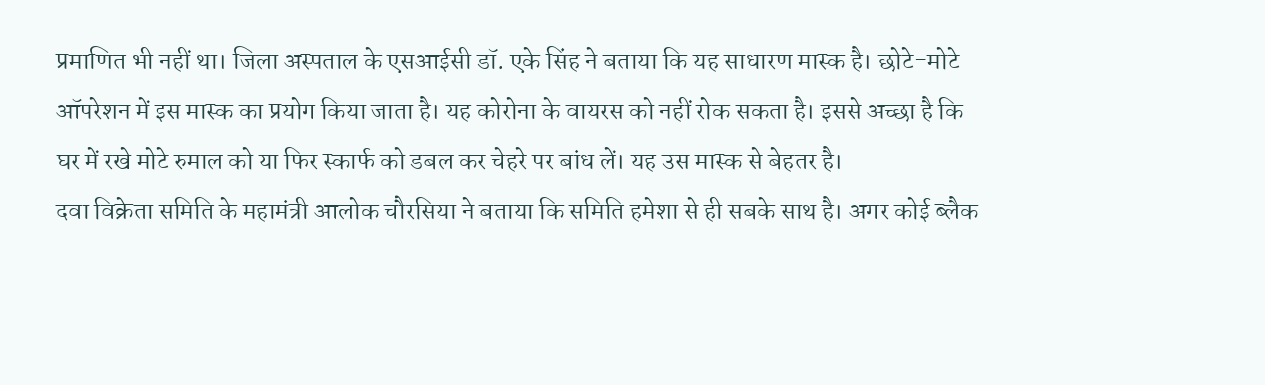प्रमाणित भी नहीं था। जिला अस्पताल के एसआईसी डॉ. एके सिंह ने बताया कि यह साधारण मास्क है। छोटे-मोटे ऑपरेशन में इस मास्क का प्रयोग किया जाता है। यह कोरोना के वायरस को नहीं रोक सकता है। इससे अच्छा है कि घर में रखे मोटे रुमाल को या फिर स्कार्फ को डबल कर चेहरे पर बांध लें। यह उस मास्क से बेहतर है।
दवा विक्रेता समिति के महामंत्री आलोक चौरसिया ने बताया कि समिति हमेशा से ही सबके साथ है। अगर कोई ब्लैक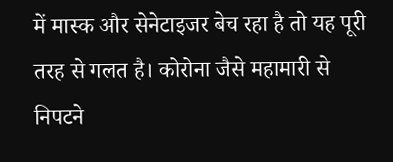में मास्क और सेनेटाइजर बेच रहा है तो यह पूरी तरह से गलत है। कोरोना जैसे महामारी से निपटने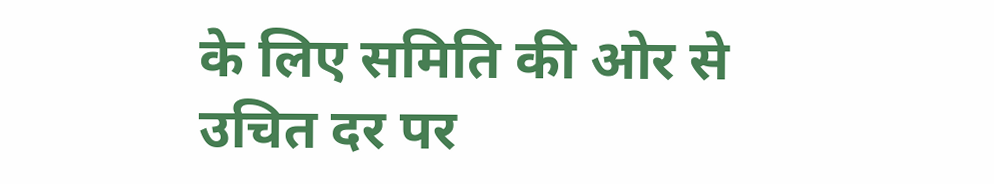के लिए समिति की ओर से उचित दर पर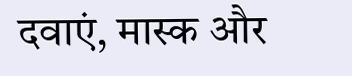दवाएं, मास्क और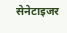सेनेटाइजर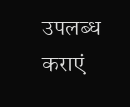उपलब्ध कराएं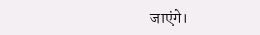जाएंगे।